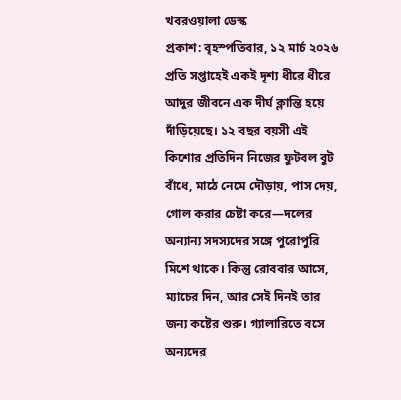খবরওয়ালা ডেস্ক
প্রকাশ: বৃহস্পতিবার, ১২ মার্চ ২০২৬
প্রতি সপ্তাহেই একই দৃশ্য ধীরে ধীরে আদুর জীবনে এক দীর্ঘ ক্লান্তি হয়ে দাঁড়িয়েছে। ১২ বছর বয়সী এই কিশোর প্রতিদিন নিজের ফুটবল বুট বাঁধে, মাঠে নেমে দৌড়ায়, পাস দেয়, গোল করার চেষ্টা করে—দলের অন্যান্য সদস্যদের সঙ্গে পুরোপুরি মিশে থাকে। কিন্তু রোববার আসে, ম্যাচের দিন, আর সেই দিনই তার জন্য কষ্টের শুরু। গ্যালারিতে বসে অন্যদের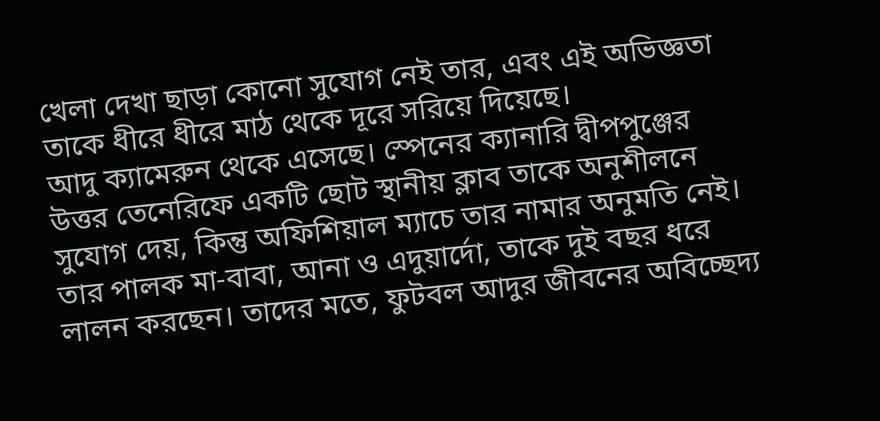খেলা দেখা ছাড়া কোনো সুযোগ নেই তার, এবং এই অভিজ্ঞতা তাকে ধীরে ধীরে মাঠ থেকে দূরে সরিয়ে দিয়েছে।
আদু ক্যামেরুন থেকে এসেছে। স্পেনের ক্যানারি দ্বীপপুঞ্জের উত্তর তেনেরিফে একটি ছোট স্থানীয় ক্লাব তাকে অনুশীলনে সুযোগ দেয়, কিন্তু অফিশিয়াল ম্যাচে তার নামার অনুমতি নেই। তার পালক মা-বাবা, আনা ও এদুয়ার্দো, তাকে দুই বছর ধরে লালন করছেন। তাদের মতে, ফুটবল আদুর জীবনের অবিচ্ছেদ্য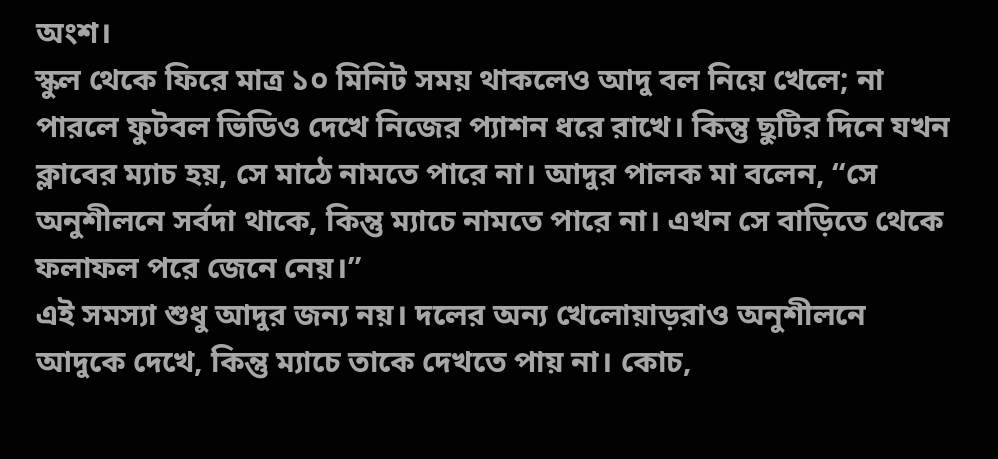অংশ।
স্কুল থেকে ফিরে মাত্র ১০ মিনিট সময় থাকলেও আদু বল নিয়ে খেলে; না পারলে ফুটবল ভিডিও দেখে নিজের প্যাশন ধরে রাখে। কিন্তু ছুটির দিনে যখন ক্লাবের ম্যাচ হয়, সে মাঠে নামতে পারে না। আদুর পালক মা বলেন, “সে অনুশীলনে সর্বদা থাকে, কিন্তু ম্যাচে নামতে পারে না। এখন সে বাড়িতে থেকে ফলাফল পরে জেনে নেয়।”
এই সমস্যা শুধু আদুর জন্য নয়। দলের অন্য খেলোয়াড়রাও অনুশীলনে আদুকে দেখে, কিন্তু ম্যাচে তাকে দেখতে পায় না। কোচ,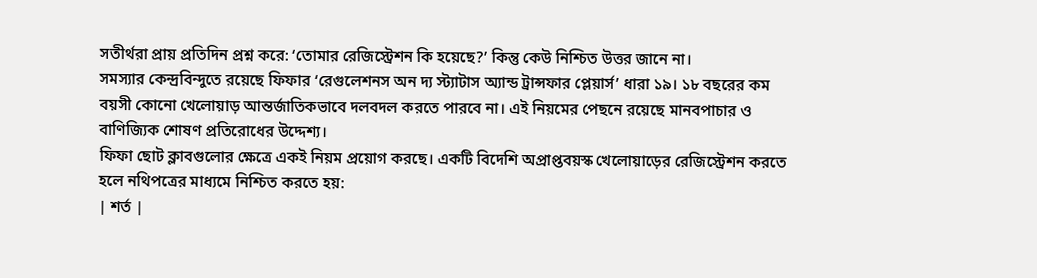সতীর্থরা প্রায় প্রতিদিন প্রশ্ন করে: ‘তোমার রেজিস্ট্রেশন কি হয়েছে?’ কিন্তু কেউ নিশ্চিত উত্তর জানে না।
সমস্যার কেন্দ্রবিন্দুতে রয়েছে ফিফার ‘রেগুলেশনস অন দ্য স্ট্যাটাস অ্যান্ড ট্রান্সফার প্লেয়ার্স’ ধারা ১৯। ১৮ বছরের কম বয়সী কোনো খেলোয়াড় আন্তর্জাতিকভাবে দলবদল করতে পারবে না। এই নিয়মের পেছনে রয়েছে মানবপাচার ও বাণিজ্যিক শোষণ প্রতিরোধের উদ্দেশ্য।
ফিফা ছোট ক্লাবগুলোর ক্ষেত্রে একই নিয়ম প্রয়োগ করছে। একটি বিদেশি অপ্রাপ্তবয়স্ক খেলোয়াড়ের রেজিস্ট্রেশন করতে হলে নথিপত্রের মাধ্যমে নিশ্চিত করতে হয়:
| শর্ত |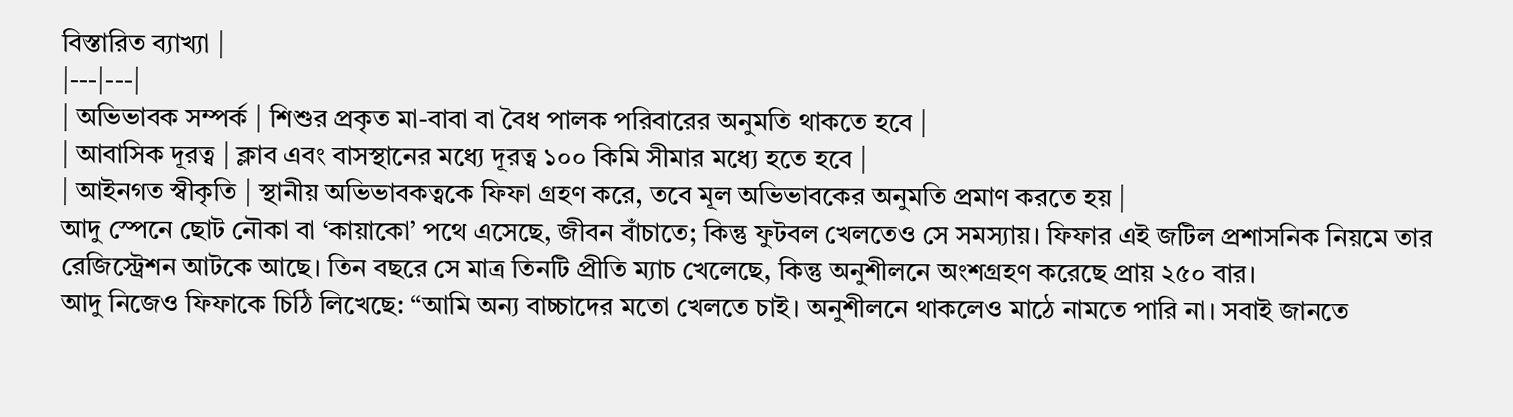বিস্তারিত ব্যাখ্যা |
|---|---|
| অভিভাবক সম্পর্ক | শিশুর প্রকৃত মা-বাবা বা বৈধ পালক পরিবারের অনুমতি থাকতে হবে |
| আবাসিক দূরত্ব | ক্লাব এবং বাসস্থানের মধ্যে দূরত্ব ১০০ কিমি সীমার মধ্যে হতে হবে |
| আইনগত স্বীকৃতি | স্থানীয় অভিভাবকত্বকে ফিফা গ্রহণ করে, তবে মূল অভিভাবকের অনুমতি প্রমাণ করতে হয় |
আদু স্পেনে ছোট নৌকা বা ‘কায়াকো’ পথে এসেছে, জীবন বাঁচাতে; কিন্তু ফুটবল খেলতেও সে সমস্যায়। ফিফার এই জটিল প্রশাসনিক নিয়মে তার রেজিস্ট্রেশন আটকে আছে। তিন বছরে সে মাত্র তিনটি প্রীতি ম্যাচ খেলেছে, কিন্তু অনুশীলনে অংশগ্রহণ করেছে প্রায় ২৫০ বার।
আদু নিজেও ফিফাকে চিঠি লিখেছে: “আমি অন্য বাচ্চাদের মতো খেলতে চাই। অনুশীলনে থাকলেও মাঠে নামতে পারি না। সবাই জানতে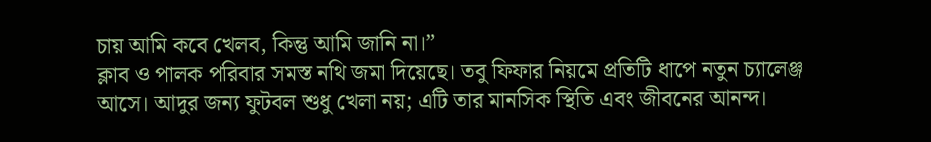চায় আমি কবে খেলব, কিন্তু আমি জানি না।”
ক্লাব ও পালক পরিবার সমস্ত নথি জমা দিয়েছে। তবু ফিফার নিয়মে প্রতিটি ধাপে নতুন চ্যালেঞ্জ আসে। আদুর জন্য ফুটবল শুধু খেলা নয়; এটি তার মানসিক স্থিতি এবং জীবনের আনন্দ।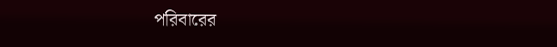পরিবারের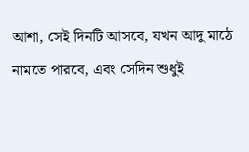আশা, সেই দিনটি আসবে, যখন আদু মাঠে নামতে পারবে, এবং সেদিন শুধুই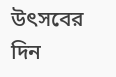উৎসবের দিন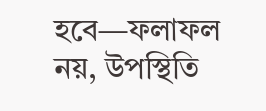হবে—ফলাফল নয়, উপস্থিতি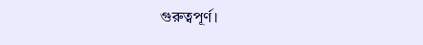গুরুত্বপূর্ণ।